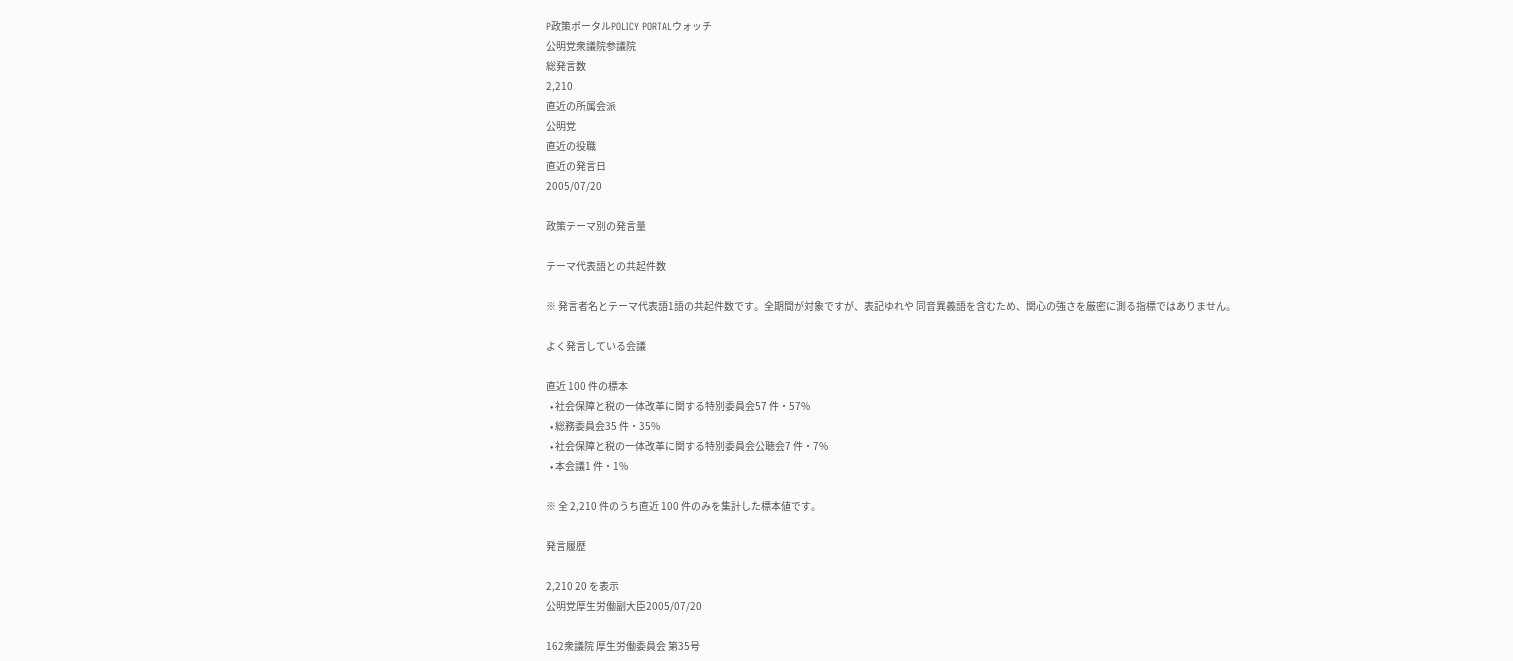P政策ポータルPOLICY PORTALウォッチ
公明党衆議院参議院
総発言数
2,210
直近の所属会派
公明党
直近の役職
直近の発言日
2005/07/20

政策テーマ別の発言量

テーマ代表語との共起件数

※ 発言者名とテーマ代表語1語の共起件数です。全期間が対象ですが、表記ゆれや 同音異義語を含むため、関心の強さを厳密に測る指標ではありません。

よく発言している会議

直近 100 件の標本
  • 社会保障と税の一体改革に関する特別委員会57 件・57%
  • 総務委員会35 件・35%
  • 社会保障と税の一体改革に関する特別委員会公聴会7 件・7%
  • 本会議1 件・1%

※ 全 2,210 件のうち直近 100 件のみを集計した標本値です。

発言履歴

2,210 20 を表示
公明党厚生労働副大臣2005/07/20

162衆議院 厚生労働委員会 第35号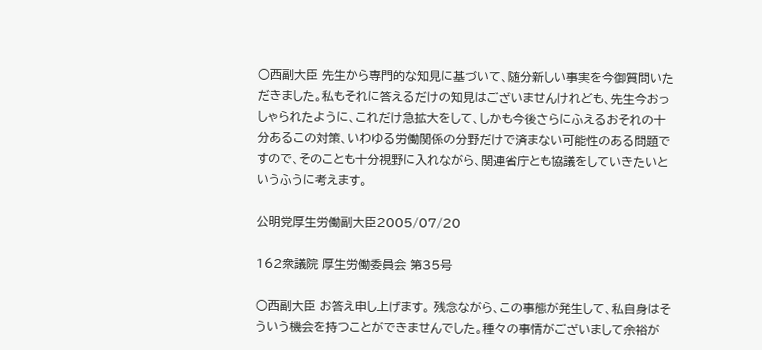○西副大臣 先生から専門的な知見に基づいて、随分新しい事実を今御質問いただきました。私もそれに答えるだけの知見はございませんけれども、先生今おっしゃられたように、これだけ急拡大をして、しかも今後さらにふえるおそれの十分あるこの対策、いわゆる労働関係の分野だけで済まない可能性のある問題ですので、そのことも十分視野に入れながら、関連省庁とも協議をしていきたいというふうに考えます。

公明党厚生労働副大臣2005/07/20

162衆議院 厚生労働委員会 第35号

○西副大臣 お答え申し上げます。 残念ながら、この事態が発生して、私自身はそういう機会を持つことができませんでした。種々の事情がございまして余裕が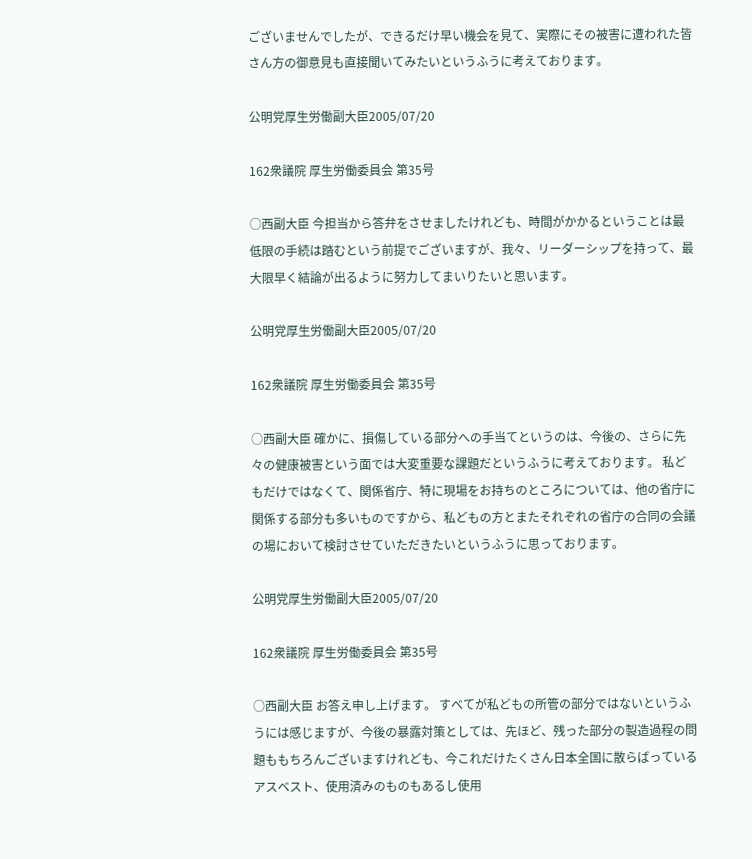ございませんでしたが、できるだけ早い機会を見て、実際にその被害に遭われた皆さん方の御意見も直接聞いてみたいというふうに考えております。

公明党厚生労働副大臣2005/07/20

162衆議院 厚生労働委員会 第35号

○西副大臣 今担当から答弁をさせましたけれども、時間がかかるということは最低限の手続は踏むという前提でございますが、我々、リーダーシップを持って、最大限早く結論が出るように努力してまいりたいと思います。

公明党厚生労働副大臣2005/07/20

162衆議院 厚生労働委員会 第35号

○西副大臣 確かに、損傷している部分への手当てというのは、今後の、さらに先々の健康被害という面では大変重要な課題だというふうに考えております。 私どもだけではなくて、関係省庁、特に現場をお持ちのところについては、他の省庁に関係する部分も多いものですから、私どもの方とまたそれぞれの省庁の合同の会議の場において検討させていただきたいというふうに思っております。

公明党厚生労働副大臣2005/07/20

162衆議院 厚生労働委員会 第35号

○西副大臣 お答え申し上げます。 すべてが私どもの所管の部分ではないというふうには感じますが、今後の暴露対策としては、先ほど、残った部分の製造過程の問題ももちろんございますけれども、今これだけたくさん日本全国に散らばっているアスベスト、使用済みのものもあるし使用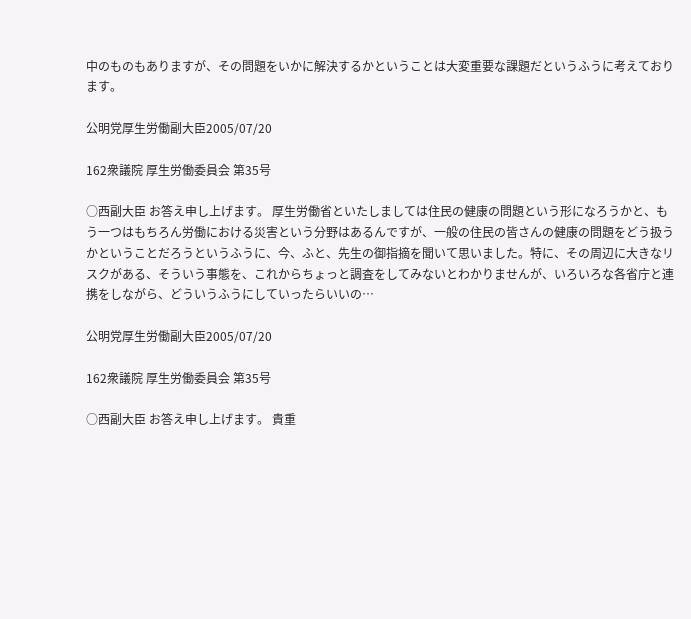中のものもありますが、その問題をいかに解決するかということは大変重要な課題だというふうに考えております。

公明党厚生労働副大臣2005/07/20

162衆議院 厚生労働委員会 第35号

○西副大臣 お答え申し上げます。 厚生労働省といたしましては住民の健康の問題という形になろうかと、もう一つはもちろん労働における災害という分野はあるんですが、一般の住民の皆さんの健康の問題をどう扱うかということだろうというふうに、今、ふと、先生の御指摘を聞いて思いました。特に、その周辺に大きなリスクがある、そういう事態を、これからちょっと調査をしてみないとわかりませんが、いろいろな各省庁と連携をしながら、どういうふうにしていったらいいの…

公明党厚生労働副大臣2005/07/20

162衆議院 厚生労働委員会 第35号

○西副大臣 お答え申し上げます。 貴重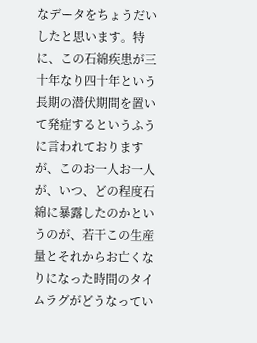なデータをちょうだいしたと思います。特に、この石綿疾患が三十年なり四十年という長期の潜伏期間を置いて発症するというふうに言われておりますが、このお一人お一人が、いつ、どの程度石綿に暴露したのかというのが、若干この生産量とそれからお亡くなりになった時間のタイムラグがどうなってい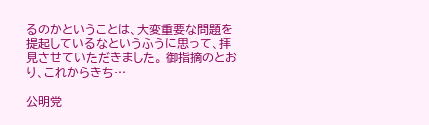るのかということは、大変重要な問題を提起しているなというふうに思って、拝見させていただきました。 御指摘のとおり、これからきち…

公明党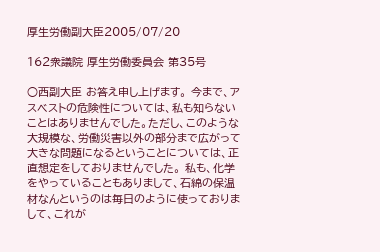厚生労働副大臣2005/07/20

162衆議院 厚生労働委員会 第35号

○西副大臣 お答え申し上げます。 今まで、アスベストの危険性については、私も知らないことはありませんでした。ただし、このような大規模な、労働災害以外の部分まで広がって大きな問題になるということについては、正直想定をしておりませんでした。 私も、化学をやっていることもありまして、石綿の保温材なんというのは毎日のように使っておりまして、これが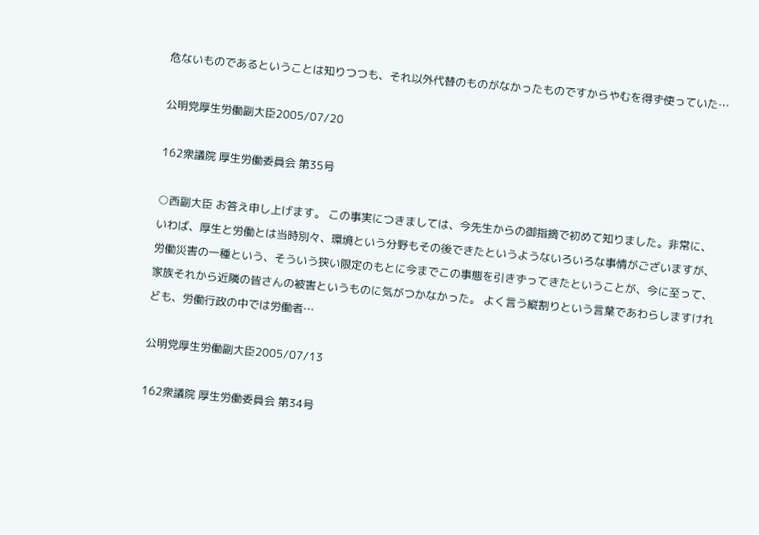危ないものであるということは知りつつも、それ以外代替のものがなかったものですからやむを得ず使っていた…

公明党厚生労働副大臣2005/07/20

162衆議院 厚生労働委員会 第35号

○西副大臣 お答え申し上げます。 この事実につきましては、今先生からの御指摘で初めて知りました。非常に、いわば、厚生と労働とは当時別々、環境という分野もその後できたというようないろいろな事情がございますが、労働災害の一種という、そういう狭い限定のもとに今までこの事態を引きずってきたということが、今に至って、家族それから近隣の皆さんの被害というものに気がつかなかった。 よく言う縦割りという言葉であわらしますけれども、労働行政の中では労働者…

公明党厚生労働副大臣2005/07/13

162衆議院 厚生労働委員会 第34号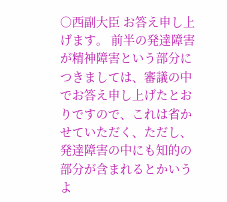○西副大臣 お答え申し上げます。 前半の発達障害が精神障害という部分につきましては、審議の中でお答え申し上げたとおりですので、これは省かせていただく、ただし、発達障害の中にも知的の部分が含まれるとかいうよ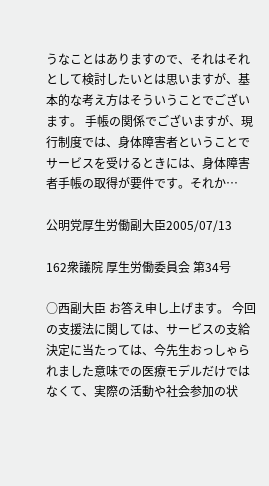うなことはありますので、それはそれとして検討したいとは思いますが、基本的な考え方はそういうことでございます。 手帳の関係でございますが、現行制度では、身体障害者ということでサービスを受けるときには、身体障害者手帳の取得が要件です。それか…

公明党厚生労働副大臣2005/07/13

162衆議院 厚生労働委員会 第34号

○西副大臣 お答え申し上げます。 今回の支援法に関しては、サービスの支給決定に当たっては、今先生おっしゃられました意味での医療モデルだけではなくて、実際の活動や社会参加の状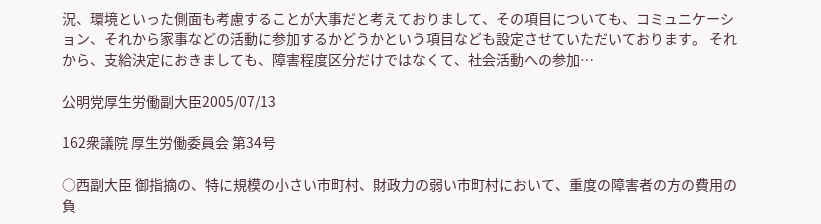況、環境といった側面も考慮することが大事だと考えておりまして、その項目についても、コミュニケーション、それから家事などの活動に参加するかどうかという項目なども設定させていただいております。 それから、支給決定におきましても、障害程度区分だけではなくて、社会活動への参加…

公明党厚生労働副大臣2005/07/13

162衆議院 厚生労働委員会 第34号

○西副大臣 御指摘の、特に規模の小さい市町村、財政力の弱い市町村において、重度の障害者の方の費用の負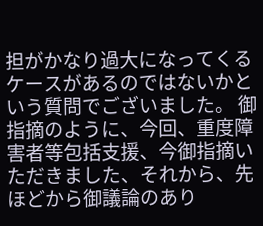担がかなり過大になってくるケースがあるのではないかという質問でございました。 御指摘のように、今回、重度障害者等包括支援、今御指摘いただきました、それから、先ほどから御議論のあり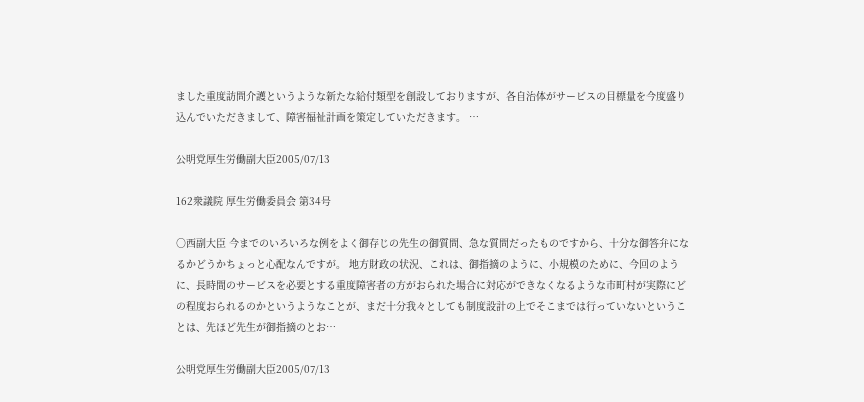ました重度訪問介護というような新たな給付類型を創設しておりますが、各自治体がサービスの目標量を今度盛り込んでいただきまして、障害福祉計画を策定していただきます。 …

公明党厚生労働副大臣2005/07/13

162衆議院 厚生労働委員会 第34号

○西副大臣 今までのいろいろな例をよく御存じの先生の御質問、急な質問だったものですから、十分な御答弁になるかどうかちょっと心配なんですが。 地方財政の状況、これは、御指摘のように、小規模のために、今回のように、長時間のサービスを必要とする重度障害者の方がおられた場合に対応ができなくなるような市町村が実際にどの程度おられるのかというようなことが、まだ十分我々としても制度設計の上でそこまでは行っていないということは、先ほど先生が御指摘のとお…

公明党厚生労働副大臣2005/07/13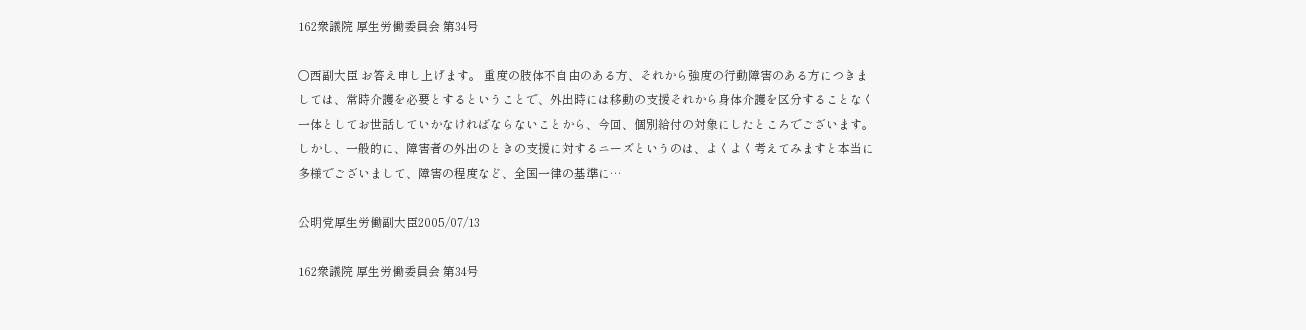162衆議院 厚生労働委員会 第34号

○西副大臣 お答え申し上げます。 重度の肢体不自由のある方、それから強度の行動障害のある方につきましては、常時介護を必要とするということで、外出時には移動の支援それから身体介護を区分することなく一体としてお世話していかなければならないことから、今回、個別給付の対象にしたところでございます。 しかし、一般的に、障害者の外出のときの支援に対するニーズというのは、よくよく考えてみますと本当に多様でございまして、障害の程度など、全国一律の基準に…

公明党厚生労働副大臣2005/07/13

162衆議院 厚生労働委員会 第34号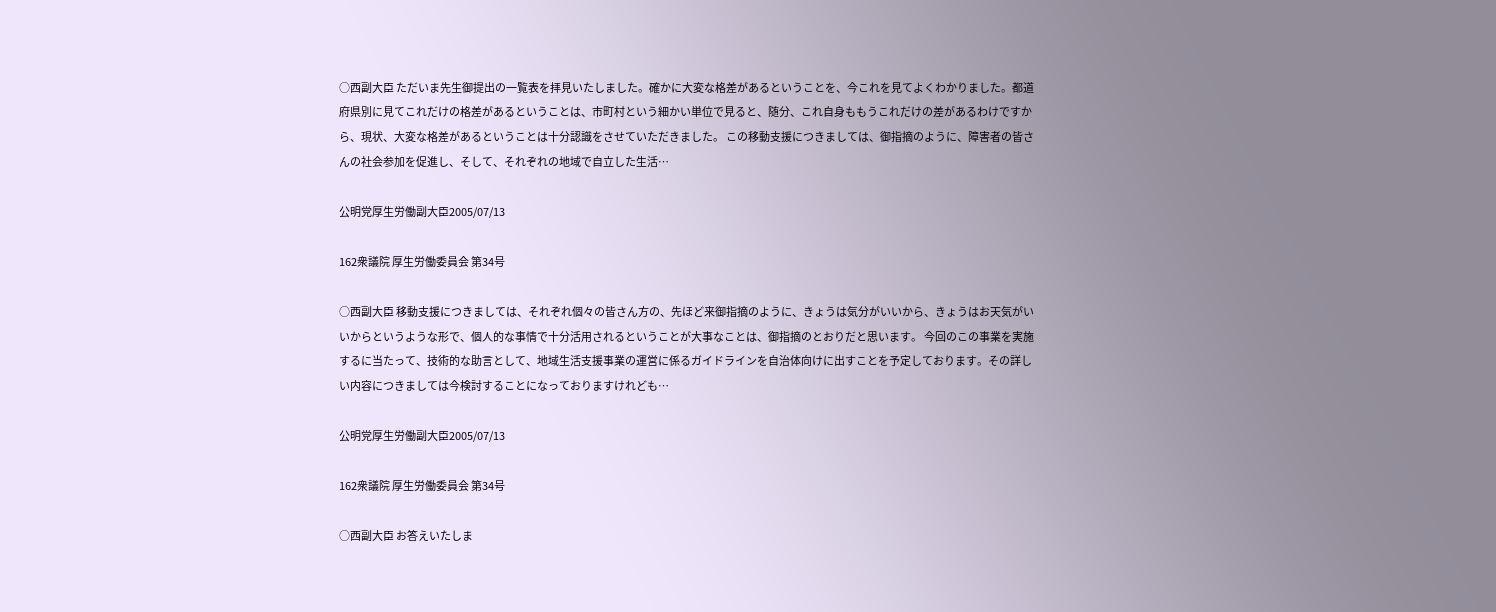○西副大臣 ただいま先生御提出の一覧表を拝見いたしました。確かに大変な格差があるということを、今これを見てよくわかりました。都道府県別に見てこれだけの格差があるということは、市町村という細かい単位で見ると、随分、これ自身ももうこれだけの差があるわけですから、現状、大変な格差があるということは十分認識をさせていただきました。 この移動支援につきましては、御指摘のように、障害者の皆さんの社会参加を促進し、そして、それぞれの地域で自立した生活…

公明党厚生労働副大臣2005/07/13

162衆議院 厚生労働委員会 第34号

○西副大臣 移動支援につきましては、それぞれ個々の皆さん方の、先ほど来御指摘のように、きょうは気分がいいから、きょうはお天気がいいからというような形で、個人的な事情で十分活用されるということが大事なことは、御指摘のとおりだと思います。 今回のこの事業を実施するに当たって、技術的な助言として、地域生活支援事業の運営に係るガイドラインを自治体向けに出すことを予定しております。その詳しい内容につきましては今検討することになっておりますけれども…

公明党厚生労働副大臣2005/07/13

162衆議院 厚生労働委員会 第34号

○西副大臣 お答えいたしま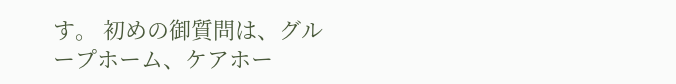す。 初めの御質問は、グループホーム、ケアホー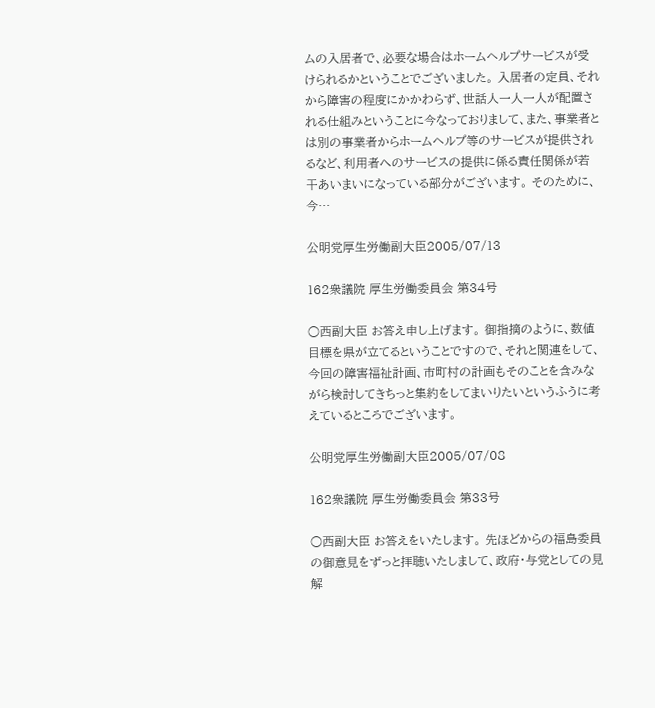ムの入居者で、必要な場合はホームヘルプサービスが受けられるかということでございました。 入居者の定員、それから障害の程度にかかわらず、世話人一人一人が配置される仕組みということに今なっておりまして、また、事業者とは別の事業者からホームヘルプ等のサービスが提供されるなど、利用者へのサービスの提供に係る責任関係が若干あいまいになっている部分がございます。 そのために、今…

公明党厚生労働副大臣2005/07/13

162衆議院 厚生労働委員会 第34号

○西副大臣 お答え申し上げます。 御指摘のように、数値目標を県が立てるということですので、それと関連をして、今回の障害福祉計画、市町村の計画もそのことを含みながら検討してきちっと集約をしてまいりたいというふうに考えているところでございます。

公明党厚生労働副大臣2005/07/08

162衆議院 厚生労働委員会 第33号

○西副大臣 お答えをいたします。 先ほどからの福島委員の御意見をずっと拝聴いたしまして、政府・与党としての見解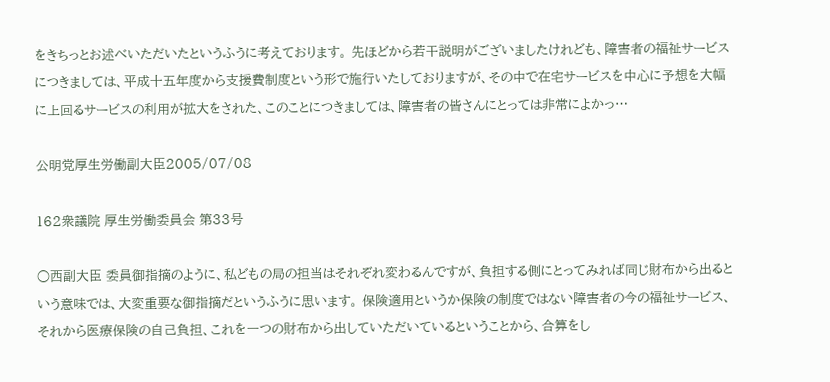をきちっとお述べいただいたというふうに考えております。 先ほどから若干説明がございましたけれども、障害者の福祉サービスにつきましては、平成十五年度から支援費制度という形で施行いたしておりますが、その中で在宅サービスを中心に予想を大幅に上回るサービスの利用が拡大をされた、このことにつきましては、障害者の皆さんにとっては非常によかっ…

公明党厚生労働副大臣2005/07/08

162衆議院 厚生労働委員会 第33号

○西副大臣 委員御指摘のように、私どもの局の担当はそれぞれ変わるんですが、負担する側にとってみれば同じ財布から出るという意味では、大変重要な御指摘だというふうに思います。 保険適用というか保険の制度ではない障害者の今の福祉サービス、それから医療保険の自己負担、これを一つの財布から出していただいているということから、合算をし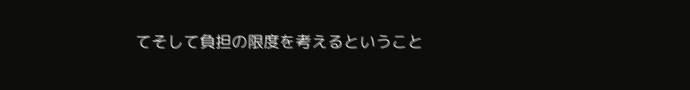てそして負担の限度を考えるということ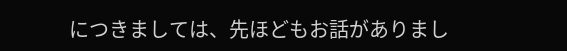につきましては、先ほどもお話がありまし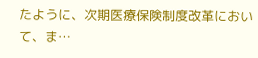たように、次期医療保険制度改革において、ま…